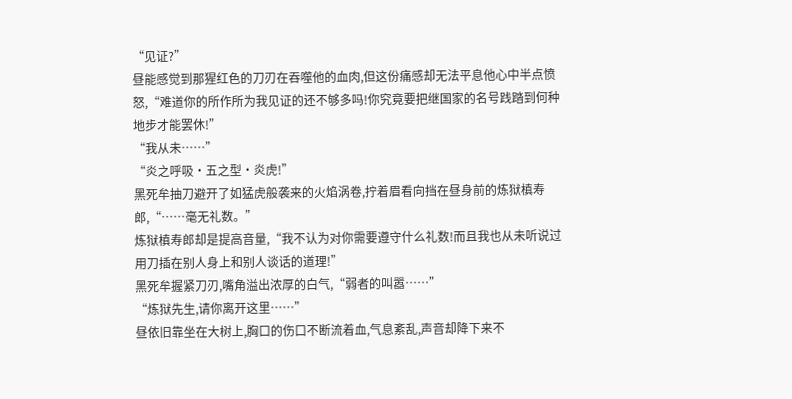“见证?”
昼能感觉到那猩红色的刀刃在吞噬他的血肉,但这份痛感却无法平息他心中半点愤怒,“难道你的所作所为我见证的还不够多吗!你究竟要把继国家的名号践踏到何种地步才能罢休!”
“我从未……”
“炎之呼吸·五之型·炎虎!”
黑死牟抽刀避开了如猛虎般袭来的火焰涡卷,拧着眉看向挡在昼身前的炼狱槙寿郎,“……毫无礼数。”
炼狱槙寿郎却是提高音量,“我不认为对你需要遵守什么礼数!而且我也从未听说过用刀插在别人身上和别人谈话的道理!”
黑死牟握紧刀刃,嘴角溢出浓厚的白气,“弱者的叫嚣……”
“炼狱先生,请你离开这里……”
昼依旧靠坐在大树上,胸口的伤口不断流着血,气息紊乱,声音却降下来不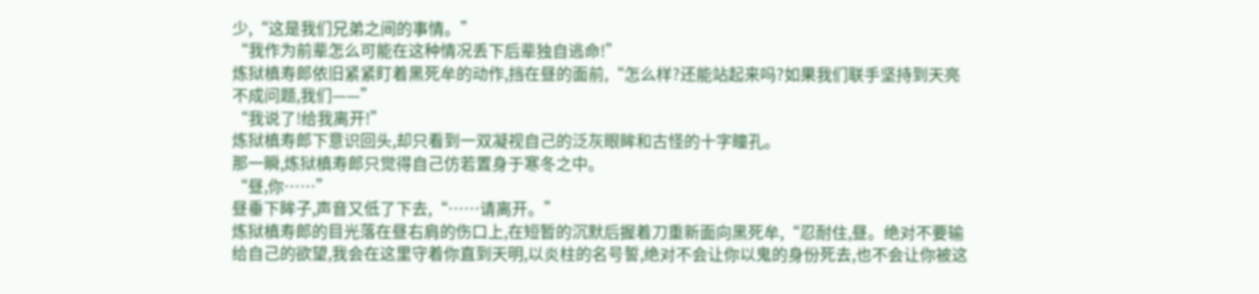少,“这是我们兄弟之间的事情。”
“我作为前辈怎么可能在这种情况丢下后辈独自逃命!”
炼狱槙寿郎依旧紧紧盯着黑死牟的动作,挡在昼的面前,“怎么样?还能站起来吗?如果我们联手坚持到天亮不成问题,我们——”
“我说了!给我离开!”
炼狱槙寿郎下意识回头,却只看到一双凝视自己的泛灰眼眸和古怪的十字瞳孔。
那一瞬,炼狱槙寿郎只觉得自己仿若置身于寒冬之中。
“昼,你……”
昼垂下眸子,声音又低了下去,“……请离开。”
炼狱槙寿郎的目光落在昼右肩的伤口上,在短暂的沉默后握着刀重新面向黑死牟,“忍耐住,昼。绝对不要输给自己的欲望,我会在这里守着你直到天明,以炎柱的名号誓,绝对不会让你以鬼的身份死去,也不会让你被这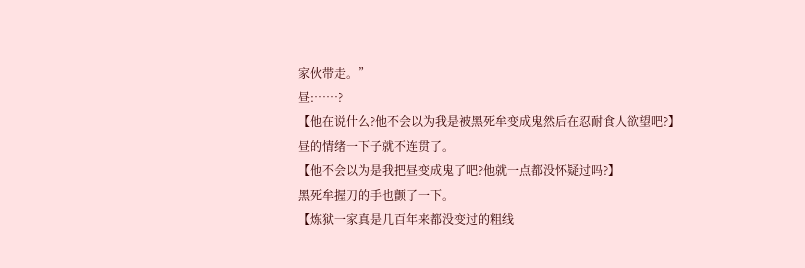家伙带走。”
昼:……?
【他在说什么?他不会以为我是被黑死牟变成鬼然后在忍耐食人欲望吧?】
昼的情绪一下子就不连贯了。
【他不会以为是我把昼变成鬼了吧?他就一点都没怀疑过吗?】
黑死牟握刀的手也颤了一下。
【炼狱一家真是几百年来都没变过的粗线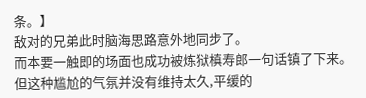条。】
敌对的兄弟此时脑海思路意外地同步了。
而本要一触即的场面也成功被炼狱槙寿郎一句话镇了下来。
但这种尴尬的气氛并没有维持太久,平缓的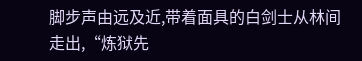脚步声由远及近,带着面具的白剑士从林间走出,“炼狱先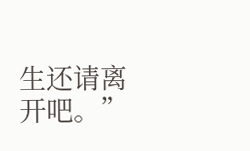生还请离开吧。”